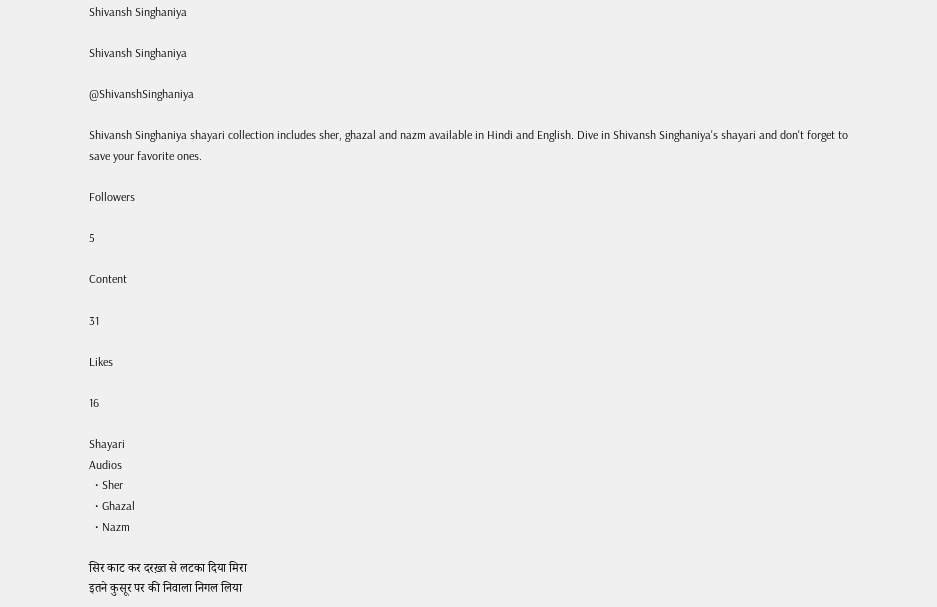Shivansh Singhaniya

Shivansh Singhaniya

@ShivanshSinghaniya

Shivansh Singhaniya shayari collection includes sher, ghazal and nazm available in Hindi and English. Dive in Shivansh Singhaniya's shayari and don't forget to save your favorite ones.

Followers

5

Content

31

Likes

16

Shayari
Audios
  • Sher
  • Ghazal
  • Nazm

सिर काट कर दरख़्त से लटका दिया मिरा
इतने कुसूर पर की निवाला निगल लिया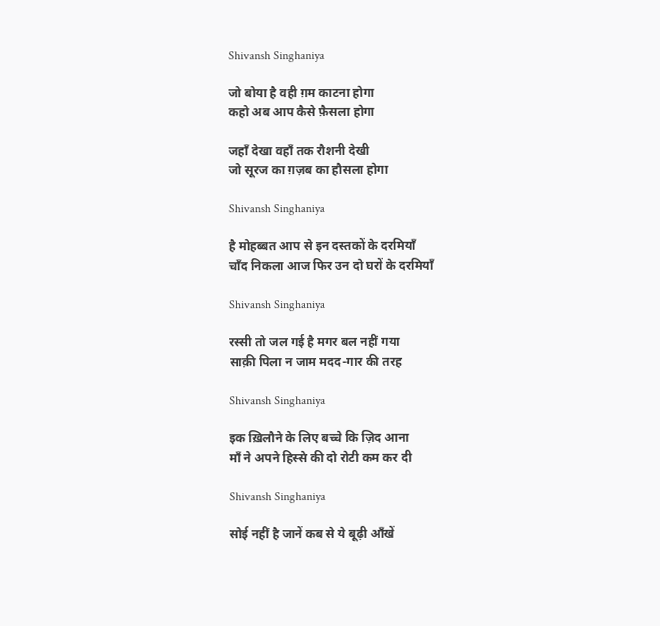Shivansh Singhaniya

जो बोया है वही ग़म काटना होगा
कहो अब आप कैसे फ़ैसला होगा

जहाँ देखा वहाँ तक रौशनी देखी
जो सूरज का ग़ज़ब का हौसला होगा

Shivansh Singhaniya

है मोहब्बत आप से इन दस्तकों के दरमियाँ
चाँद निकला आज फिर उन दो घरों के दरमियाँ

Shivansh Singhaniya

रस्सी तो जल गई है मगर बल नहीं गया
साक़ी पिला न जाम मदद-गार की तरह

Shivansh Singhaniya

इक ख़िलौने के लिए बच्चे कि ज़िद आना
माँ ने अपने हिस्से की दो रोटी कम कर दी

Shivansh Singhaniya

सोई नहीं है जानें कब से ये बूढ़ी आँखें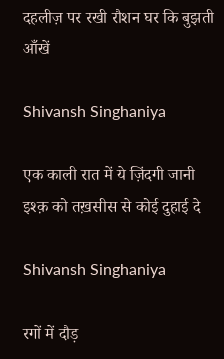दहलीज़ पर रखी रौशन घर कि बुझती आँखें

Shivansh Singhaniya

एक काली रात में ये ज़िंदगी जानी
इश्क़ को तख़सीस से कोई दुहाई दे

Shivansh Singhaniya

रगों में दौड़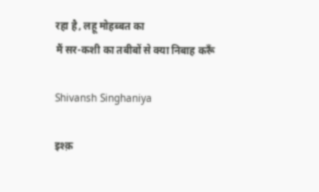रहा है, लहू मोहब्बत का
मैं सर-कशी का तबीबों से क्या निबाह करूँ

Shivansh Singhaniya

इश्क़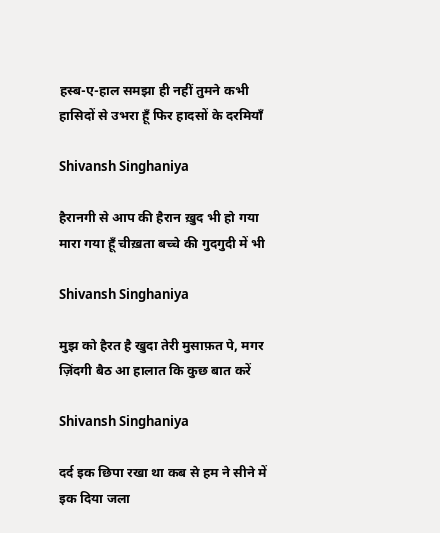हस्ब-ए-हाल समझा ही नहीं तुमने कभी
हासिदों से उभरा हूँ फिर हादसों के दरमियाँ

Shivansh Singhaniya

हैरानगी से आप की हैरान ख़ुद भी हो गया
मारा गया हूँ चीख़ता बच्चे की गुदगुदी में भी

Shivansh Singhaniya

मुझ को हैरत है खुदा तेरी मुसाफ़त पे, मगर
ज़िंदगी बैठ आ हालात कि कुछ बात करें

Shivansh Singhaniya

दर्द इक छिपा रखा था कब से हम ने सीने में
इक दिया जला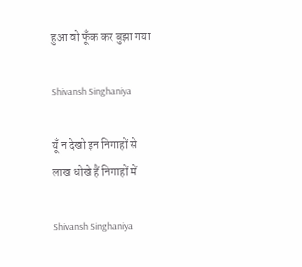हुआ वो फूँक कर बुझा गया

Shivansh Singhaniya

यूँ न देखो इन निगाहों से
लाख धोखे हैं निगाहों में

Shivansh Singhaniya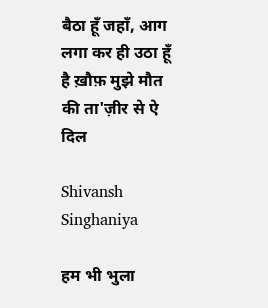बैठा हूँ जहाँ, आग लगा कर ही उठा हूँ
है ख़ौफ़ मुझे मौत की ता'ज़ीर से ऐ दिल

Shivansh Singhaniya

हम भी भुला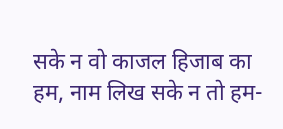सके न वो काजल हिजाब का
हम, नाम लिख सके न तो हम-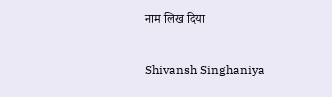नाम लिख दिया

Shivansh Singhaniya